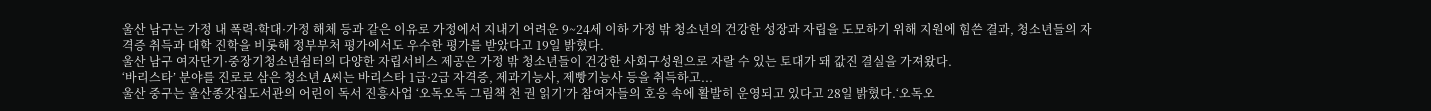울산 남구는 가정 내 폭력·학대·가정 해체 등과 같은 이유로 가정에서 지내기 어려운 9~24세 이하 가정 밖 청소년의 건강한 성장과 자립을 도모하기 위해 지원에 힘쓴 결과, 청소년들의 자격증 취득과 대학 진학을 비롯해 정부부처 평가에서도 우수한 평가를 받았다고 19일 밝혔다.
울산 남구 여자단기·중장기청소년쉼터의 다양한 자립서비스 제공은 가정 밖 청소년들이 건강한 사회구성원으로 자랄 수 있는 토대가 돼 값진 결실을 가져왔다.
‘바리스타’ 분야를 진로로 삼은 청소년 A씨는 바리스타 1급·2급 자격증, 제과기능사, 제빵기능사 등을 취득하고...
울산 중구는 울산종갓집도서관의 어린이 독서 진흥사업 ‘오독오독 그림책 천 권 읽기’가 참여자들의 호응 속에 활발히 운영되고 있다고 28일 밝혔다.‘오독오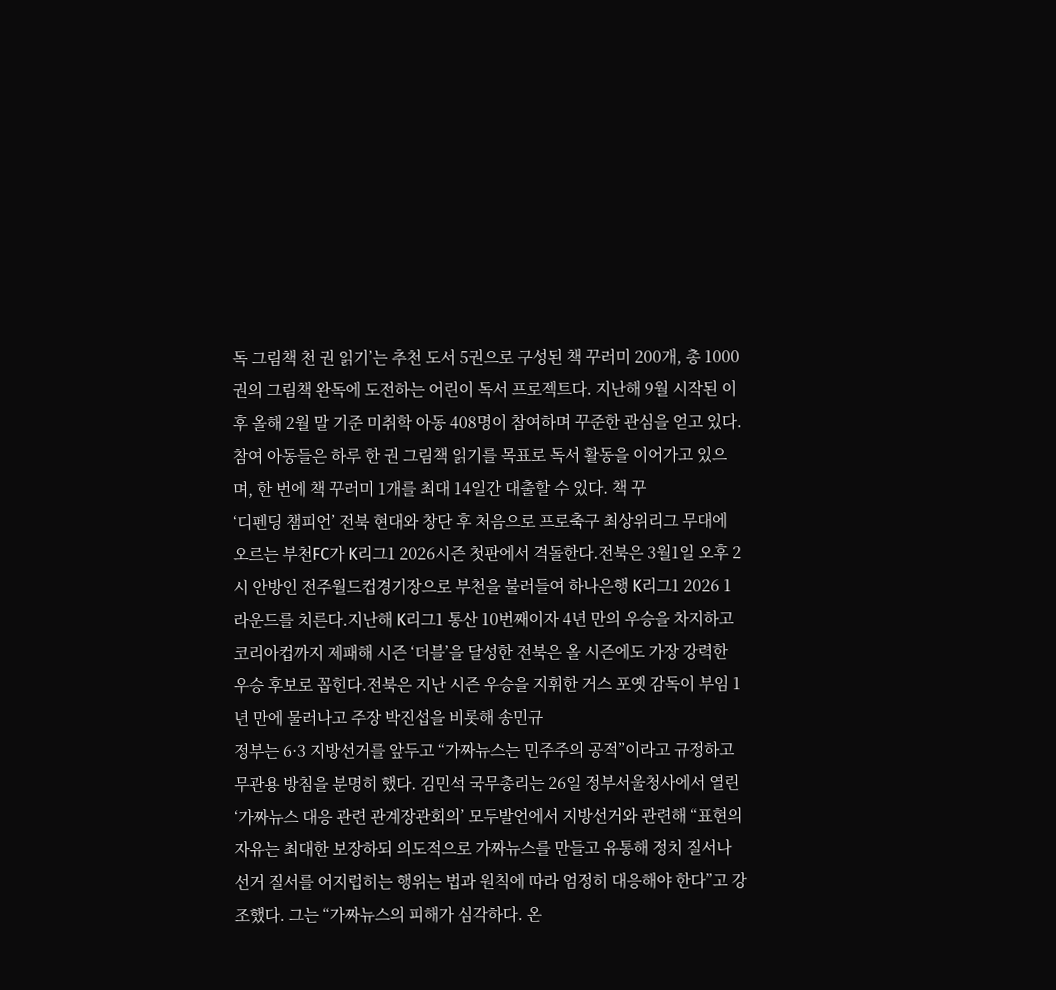독 그림책 천 권 읽기’는 추천 도서 5권으로 구성된 책 꾸러미 200개, 총 1000권의 그림책 완독에 도전하는 어린이 독서 프로젝트다. 지난해 9월 시작된 이후 올해 2월 말 기준 미취학 아동 408명이 참여하며 꾸준한 관심을 얻고 있다.참여 아동들은 하루 한 권 그림책 읽기를 목표로 독서 활동을 이어가고 있으며, 한 번에 책 꾸러미 1개를 최대 14일간 대출할 수 있다. 책 꾸
‘디펜딩 챔피언’ 전북 현대와 창단 후 처음으로 프로축구 최상위리그 무대에 오르는 부천FC가 K리그1 2026시즌 첫판에서 격돌한다.전북은 3월1일 오후 2시 안방인 전주월드컵경기장으로 부천을 불러들여 하나은행 K리그1 2026 1라운드를 치른다.지난해 K리그1 통산 10번째이자 4년 만의 우승을 차지하고 코리아컵까지 제패해 시즌 ‘더블’을 달성한 전북은 올 시즌에도 가장 강력한 우승 후보로 꼽힌다.전북은 지난 시즌 우승을 지휘한 거스 포옛 감독이 부임 1년 만에 물러나고 주장 박진섭을 비롯해 송민규
정부는 6·3 지방선거를 앞두고 “가짜뉴스는 민주주의 공적”이라고 규정하고 무관용 방침을 분명히 했다. 김민석 국무총리는 26일 정부서울청사에서 열린 ‘가짜뉴스 대응 관련 관계장관회의’ 모두발언에서 지방선거와 관련해 “표현의 자유는 최대한 보장하되 의도적으로 가짜뉴스를 만들고 유통해 정치 질서나 선거 질서를 어지럽히는 행위는 법과 원칙에 따라 엄정히 대응해야 한다”고 강조했다. 그는 “가짜뉴스의 피해가 심각하다. 온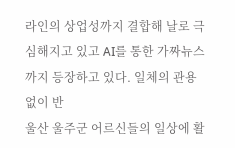라인의 상업성까지 결합해 날로 극심해지고 있고 AI를 통한 가짜뉴스까지 등장하고 있다. 일체의 관용 없이 반
울산 울주군 어르신들의 일상에 활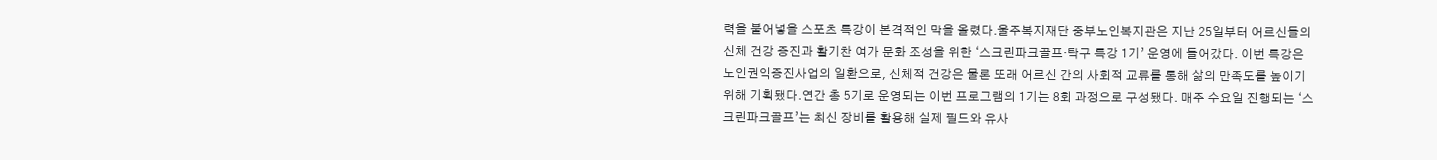력을 불어넣을 스포츠 특강이 본격적인 막을 올렸다.울주복지재단 중부노인복지관은 지난 25일부터 어르신들의 신체 건강 증진과 활기찬 여가 문화 조성을 위한 ‘스크린파크골프·탁구 특강 1기’ 운영에 들어갔다. 이번 특강은 노인권익증진사업의 일환으로, 신체적 건강은 물론 또래 어르신 간의 사회적 교류를 통해 삶의 만족도를 높이기 위해 기획됐다.연간 총 5기로 운영되는 이번 프로그램의 1기는 8회 과정으로 구성됐다. 매주 수요일 진행되는 ‘스크린파크골프’는 최신 장비를 활용해 실제 필드와 유사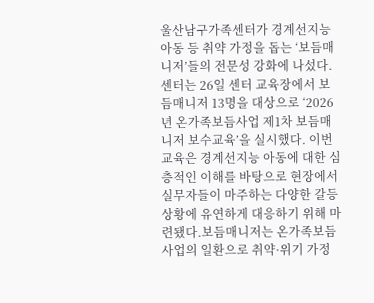울산남구가족센터가 경계선지능 아동 등 취약 가정을 돕는 ‘보듬매니저’들의 전문성 강화에 나섰다.센터는 26일 센터 교육장에서 보듬매니저 13명을 대상으로 ‘2026년 온가족보듬사업 제1차 보듬매니저 보수교육’을 실시했다. 이번 교육은 경계선지능 아동에 대한 심층적인 이해를 바탕으로 현장에서 실무자들이 마주하는 다양한 갈등 상황에 유연하게 대응하기 위해 마련됐다.보듬매니저는 온가족보듬사업의 일환으로 취약·위기 가정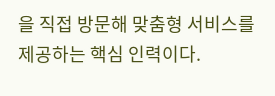을 직접 방문해 맞춤형 서비스를 제공하는 핵심 인력이다.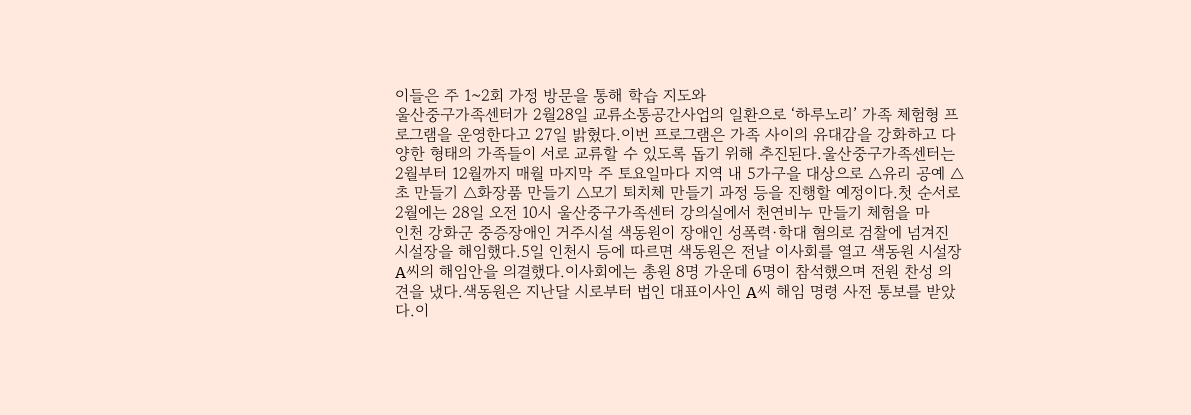이들은 주 1~2회 가정 방문을 통해 학습 지도와
울산중구가족센터가 2월28일 교류소통공간사업의 일환으로 ‘하루노리’ 가족 체험형 프로그램을 운영한다고 27일 밝혔다.이번 프로그램은 가족 사이의 유대감을 강화하고 다양한 형태의 가족들이 서로 교류할 수 있도록 돕기 위해 추진된다.울산중구가족센터는 2월부터 12월까지 매월 마지막 주 토요일마다 지역 내 5가구을 대상으로 △유리 공예 △초 만들기 △화장품 만들기 △모기 퇴치체 만들기 과정 등을 진행할 예정이다.첫 순서로 2월에는 28일 오전 10시 울산중구가족센터 강의실에서 천연비누 만들기 체험을 마
인천 강화군 중증장애인 거주시설 색동원이 장애인 성폭력·학대 혐의로 검찰에 넘겨진 시설장을 해임했다.5일 인천시 등에 따르면 색동원은 전날 이사회를 열고 색동원 시설장 A씨의 해임안을 의결했다.이사회에는 총원 8명 가운데 6명이 참석했으며 전원 찬성 의견을 냈다.색동원은 지난달 시로부터 법인 대표이사인 A씨 해임 명령 사전 통보를 받았다.이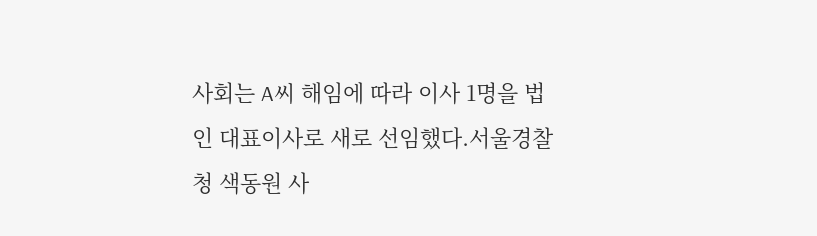사회는 A씨 해임에 따라 이사 1명을 법인 대표이사로 새로 선임했다.서울경찰청 색동원 사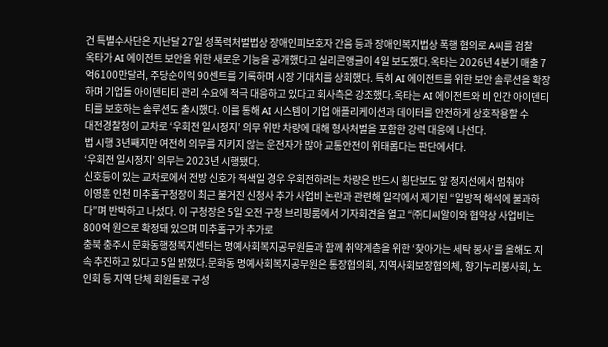건 특별수사단은 지난달 27일 성폭력처벌법상 장애인피보호자 간음 등과 장애인복지법상 폭행 혐의로 A씨를 검찰
옥타가 AI 에이전트 보안을 위한 새로운 기능을 공개했다고 실리콘앵글이 4일 보도했다.옥타는 2026년 4분기 매출 7억6100만달러, 주당순이익 90센트를 기록하며 시장 기대치를 상회했다. 특히 AI 에이전트를 위한 보안 솔루션을 확장하며 기업들 아이덴티티 관리 수요에 적극 대응하고 있다고 회사측은 강조했다.옥타는 AI 에이전트와 비 인간 아이덴티티를 보호하는 솔루션도 출시했다. 이를 통해 AI 시스템이 기업 애플리케이션과 데이터를 안전하게 상호작용할 수
대전경찰청이 교차로 ‘우회전 일시정지’ 의무 위반 차량에 대해 형사처벌을 포함한 강력 대응에 나선다.
법 시행 3년째지만 여전히 의무를 지키지 않는 운전자가 많아 교통안전이 위태롭다는 판단에서다.
‘우회전 일시정지’ 의무는 2023년 시행됐다.
신호등이 있는 교차로에서 전방 신호가 적색일 경우 우회전하려는 차량은 반드시 횡단보도 앞 정지선에서 멈춰야
이영훈 인천 미추홀구청장이 최근 불거진 신청사 추가 사업비 논란과 관련해 일각에서 제기된 “일방적 해석에 불과하다”며 반박하고 나섰다. 이 구청장은 5일 오전 구청 브리핑룸에서 기자회견을 열고 “㈜디씨알이와 협약상 사업비는 800억 원으로 확정돼 있으며 미추홀구가 추가로
충북 충주시 문화동행정복지센터는 명예사회복지공무원들과 함께 취약계층을 위한 ‘찾아가는 세탁 봉사’를 올해도 지속 추진하고 있다고 5일 밝혔다.문화동 명예사회복지공무원은 통장협의회, 지역사회보장협의체, 향기누리봉사회, 노인회 등 지역 단체 회원들로 구성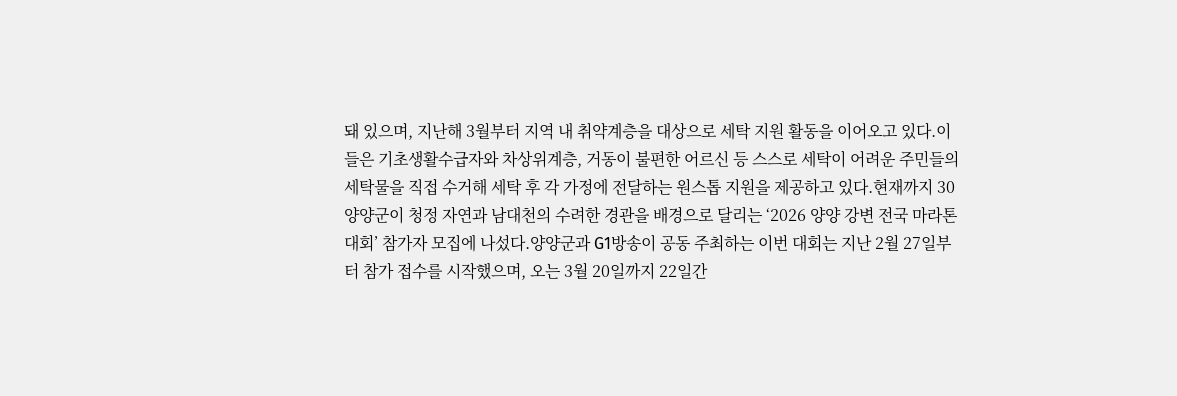돼 있으며, 지난해 3월부터 지역 내 취약계층을 대상으로 세탁 지원 활동을 이어오고 있다.이들은 기초생활수급자와 차상위계층, 거동이 불편한 어르신 등 스스로 세탁이 어려운 주민들의 세탁물을 직접 수거해 세탁 후 각 가정에 전달하는 원스톱 지원을 제공하고 있다.현재까지 30
양양군이 청정 자연과 남대천의 수려한 경관을 배경으로 달리는 ‘2026 양양 강변 전국 마라톤 대회’ 참가자 모집에 나섰다.양양군과 G1방송이 공동 주최하는 이번 대회는 지난 2월 27일부터 참가 접수를 시작했으며, 오는 3월 20일까지 22일간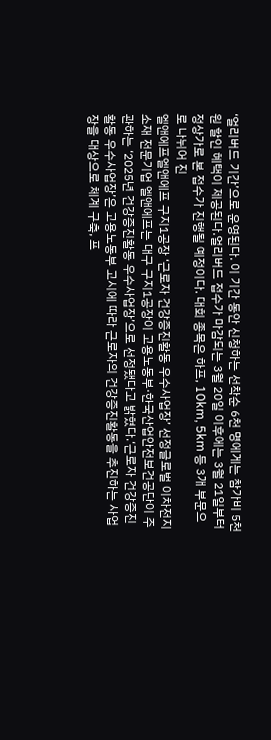‘얼리버드 기간’으로 운영된다. 이 기간 동안 신청하는 선착순 6천 명에게는 참가비 5천 원 할인 혜택이 제공된다.얼리버드 접수가 마감되는 3월 20일 이후에는 3월 21일부터 정상가로 본 접수가 진행될 예정이다. 대회 종목은 하프, 10km, 5km 등 3개 부문으로 나뉘어 진
엘앤에프엘앤에프 구지1공장 ‘근로자 건강증진활동 우수사업장’ 선정글로벌 이차전지 소재 전문기업 엘앤에프는 대구 구지1공장이 고용노동부·한국산업안전보건공단이 주관하는 ‘2025년 건강증진활동 우수사업장’으로 선정됐다고 밝혔다.‘근로자 건강증진활동 우수사업장’은 고용노동부 고시에 따라 근로자의 건강증진활동을 추진하는 사업장을 대상으로 체계 구축, 프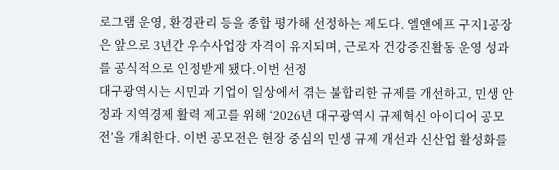로그램 운영, 환경관리 등을 종합 평가해 선정하는 제도다. 엘앤에프 구지1공장은 앞으로 3년간 우수사업장 자격이 유지되며, 근로자 건강증진활동 운영 성과를 공식적으로 인정받게 됐다.이번 선정
대구광역시는 시민과 기업이 일상에서 겪는 불합리한 규제를 개선하고, 민생 안정과 지역경제 활력 제고를 위해 ‘2026년 대구광역시 규제혁신 아이디어 공모전’을 개최한다. 이번 공모전은 현장 중심의 민생 규제 개선과 신산업 활성화를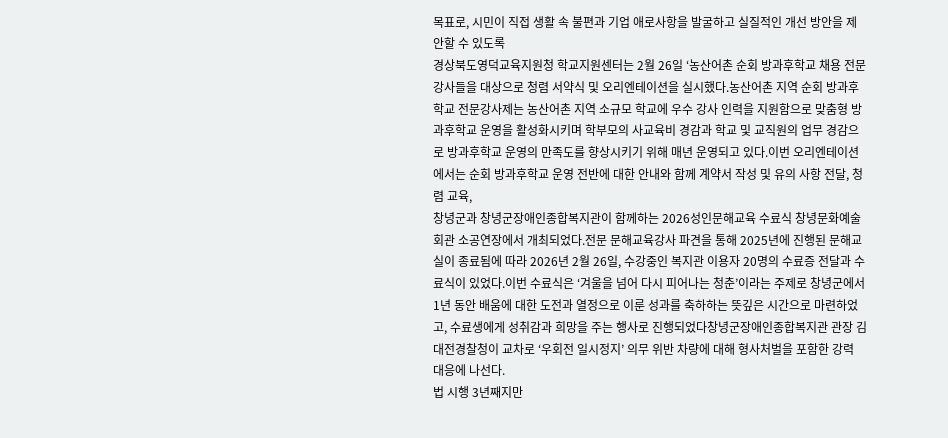목표로, 시민이 직접 생활 속 불편과 기업 애로사항을 발굴하고 실질적인 개선 방안을 제안할 수 있도록
경상북도영덕교육지원청 학교지원센터는 2월 26일 ‘농산어촌 순회 방과후학교 채용 전문 강사들을 대상으로 청렴 서약식 및 오리엔테이션을 실시했다.농산어촌 지역 순회 방과후학교 전문강사제는 농산어촌 지역 소규모 학교에 우수 강사 인력을 지원함으로 맞춤형 방과후학교 운영을 활성화시키며 학부모의 사교육비 경감과 학교 및 교직원의 업무 경감으로 방과후학교 운영의 만족도를 향상시키기 위해 매년 운영되고 있다.이번 오리엔테이션에서는 순회 방과후학교 운영 전반에 대한 안내와 함께 계약서 작성 및 유의 사항 전달, 청렴 교육,
창녕군과 창녕군장애인종합복지관이 함께하는 2026성인문해교육 수료식 창녕문화예술회관 소공연장에서 개최되었다.전문 문해교육강사 파견을 통해 2025년에 진행된 문해교실이 종료됨에 따라 2026년 2월 26일, 수강중인 복지관 이용자 20명의 수료증 전달과 수료식이 있었다.이번 수료식은 ‘겨울을 넘어 다시 피어나는 청춘’이라는 주제로 창녕군에서 1년 동안 배움에 대한 도전과 열정으로 이룬 성과를 축하하는 뜻깊은 시간으로 마련하었고, 수료생에게 성취감과 희망을 주는 행사로 진행되었다창녕군장애인종합복지관 관장 김
대전경찰청이 교차로 ‘우회전 일시정지’ 의무 위반 차량에 대해 형사처벌을 포함한 강력 대응에 나선다.
법 시행 3년째지만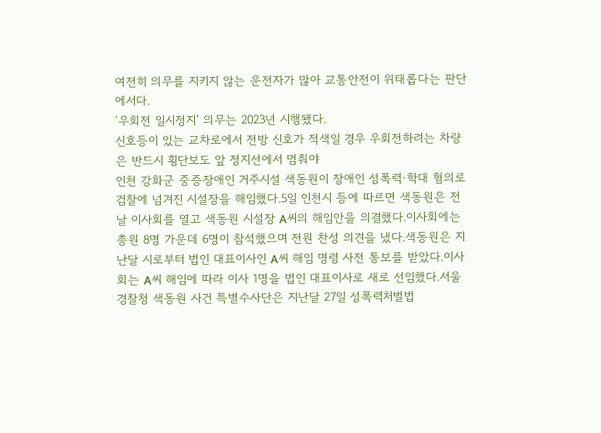여전히 의무를 지키지 않는 운전자가 많아 교통안전이 위태롭다는 판단에서다.
‘우회전 일시정지’ 의무는 2023년 시행됐다.
신호등이 있는 교차로에서 전방 신호가 적색일 경우 우회전하려는 차량은 반드시 횡단보도 앞 정지선에서 멈춰야
인천 강화군 중증장애인 거주시설 색동원이 장애인 성폭력·학대 혐의로 검찰에 넘겨진 시설장을 해임했다.5일 인천시 등에 따르면 색동원은 전날 이사회를 열고 색동원 시설장 A씨의 해임안을 의결했다.이사회에는 총원 8명 가운데 6명이 참석했으며 전원 찬성 의견을 냈다.색동원은 지난달 시로부터 법인 대표이사인 A씨 해임 명령 사전 통보를 받았다.이사회는 A씨 해임에 따라 이사 1명을 법인 대표이사로 새로 선임했다.서울경찰청 색동원 사건 특별수사단은 지난달 27일 성폭력처벌법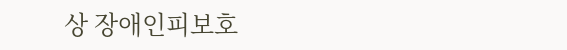상 장애인피보호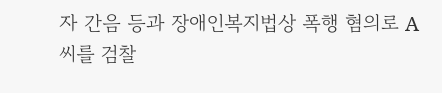자 간음 등과 장애인복지법상 폭행 혐의로 A씨를 검찰